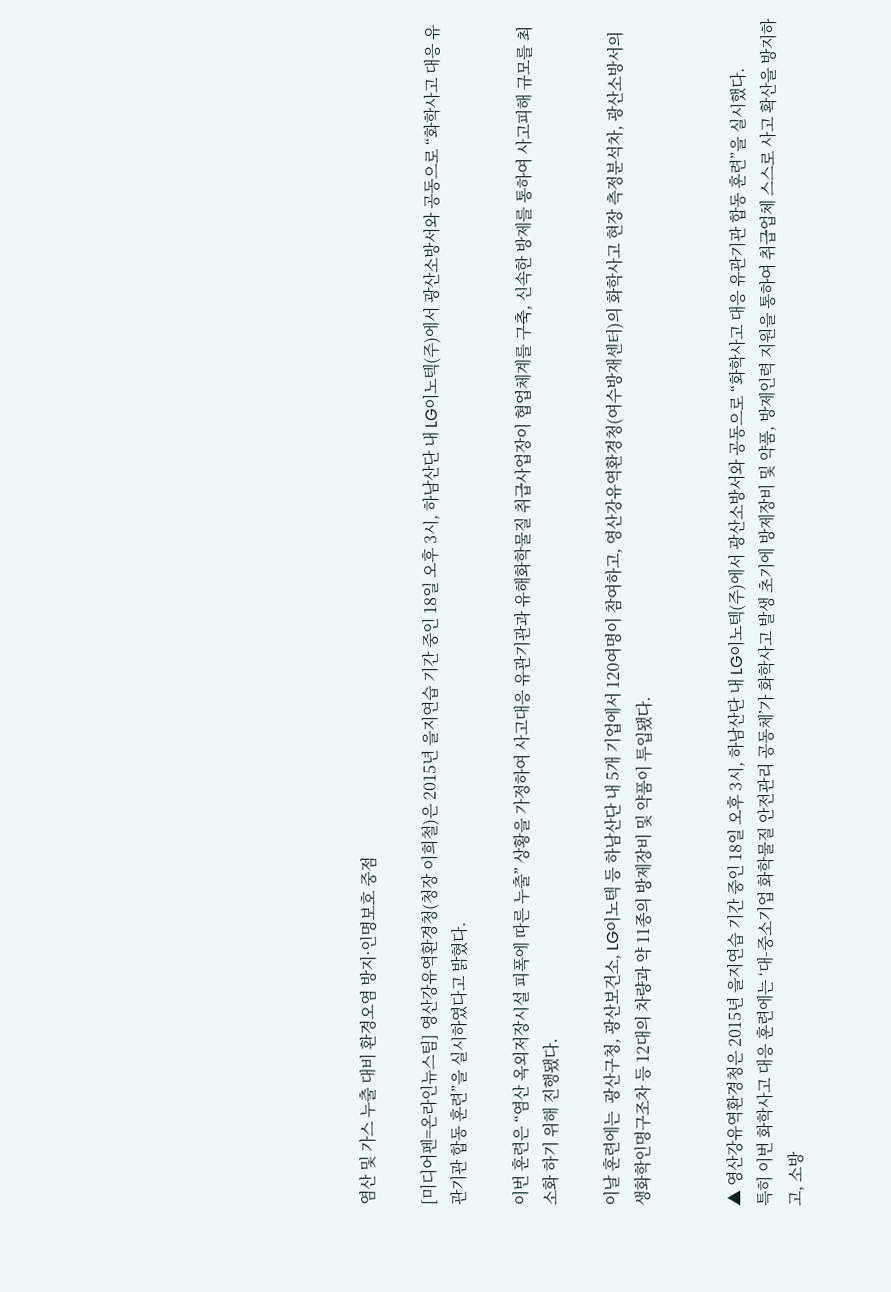염산 및 가스 누출 대비 환경오염 방지·인명보호 중점

[미디어펜=온라인뉴스팀] 영산강유역환경청(청장 이희철)은 2015년 을지연습 기간 중인 18일 오후 3시, 하남산단 내 LG이노텍(주)에서 광산소방서와 공동으로 “화학사고 대응 유관기관 합동 훈련”을 실시하였다고 밝혔다.

이번 훈련은 “염산 옥외저장시설 피폭에 따른 누출” 상황을 가정하여 사고대응 유관기관과 유해화학물질 취급사업장이 협업체계를 구축, 신속한 방제를 통하여 사고피해 규모를 최소화 하기 위해 진행됐다.

이날 훈련에는  광산구청, 광산보건소, LG이노텍 등 하남산단 내 5개 기업에서 120여명이 참여하고, 영산강유역환경청(여수방재센터)의 화학사고 현장 측정분석차, 광산소방서의 생화학인명구조차 등 12대의 차량과 약 11종의 방제장비 및 약품이 투입됐다.


▲ 영산강유역환경청은 2015년 을지연습 기간 중인 18일 오후 3시, 하남산단 내 LG이노텍(주)에서 광산소방서와 공동으로 “화학사고 대응 유관기관 합동 훈련”을 실시했다.
특히 이번 화학사고 대응 훈련에는 ‘대-중소기업 화학물질 안전관리 공동체’가 화학사고 발생 초기에 방제장비 및 약품, 방제인력 지원을 통하여 취급업체 스스로 사고 확산을 방지하고, 소방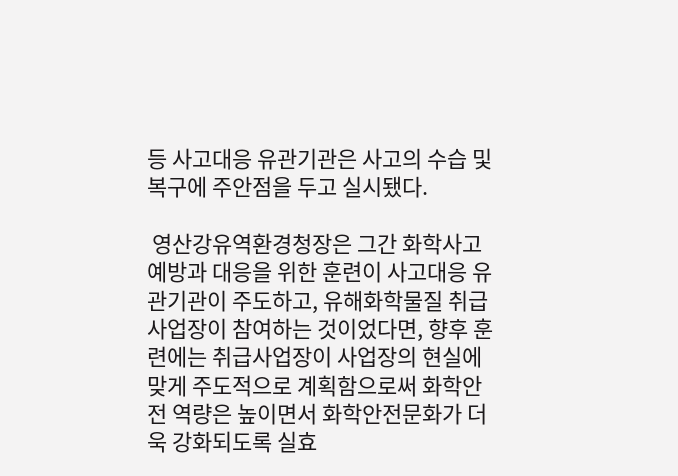등 사고대응 유관기관은 사고의 수습 및 복구에 주안점을 두고 실시됐다.

 영산강유역환경청장은 그간 화학사고 예방과 대응을 위한 훈련이 사고대응 유관기관이 주도하고, 유해화학물질 취급사업장이 참여하는 것이었다면, 향후 훈련에는 취급사업장이 사업장의 현실에 맞게 주도적으로 계획함으로써 화학안전 역량은 높이면서 화학안전문화가 더욱 강화되도록 실효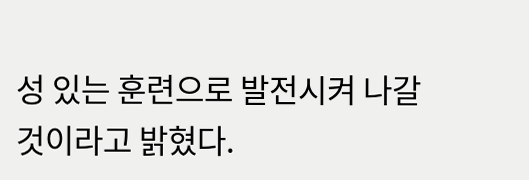성 있는 훈련으로 발전시켜 나갈 것이라고 밝혔다.